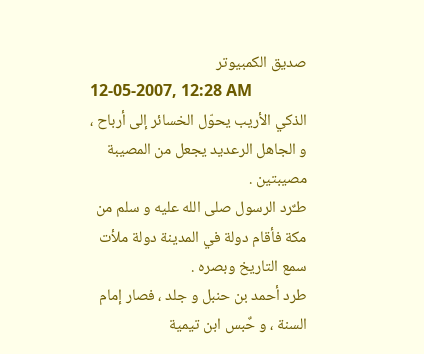صديق الكمبيوتر
12-05-2007, 12:28 AM
الذكي الأريب يحوّل الخسائر إلى أرباح ، و الجاهل الرعديد يجعل من المصيبة مصيبتين .
طـٌرد الرسول صلى الله عليه و سلم من مكة فأقام دولة في المدينة دولة ملأت سمع التاريخ وبصره .
طرد أحمد بن حنبل و جلد ، فصار إمام السنة ، و حٌبس ابن تيمية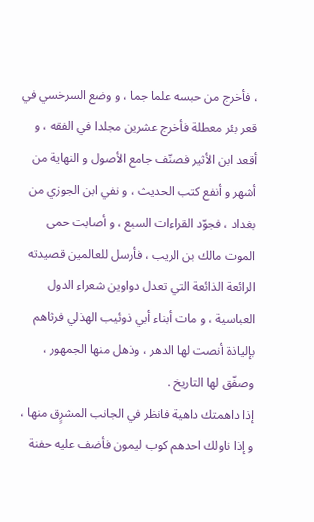، فأخرج من حبسه علما جما ، و وضع السرخسي في قعر بئر معطلة فأخرج عشرين مجلدا في الفقه ، و أقعد ابن الأثير فصنّف جامع الأصول و النهاية من أشهر و أنفع كتب الحديث ، و نفي ابن الجوزي من بغداد ، فجوّد القراءات السبع ، و أصابت حمى الموت مالك بن الريب ، فأرسل للعالمين قصيدته الرائعة الذائعة التي تعدل دواوين شعراء الدول العباسية ، و مات أبناء أبي ذوئيب الهذلي فرثاهم بإلياذة أنصت لها الدهر ، وذهل منها الجمهور ، وصفّق لها التاريخ .
إذا داهمتك داهية فانظر في الجانب المشرٍق منها ، و إذا ناولك احدهم كوب ليمون فأضف عليه حفنة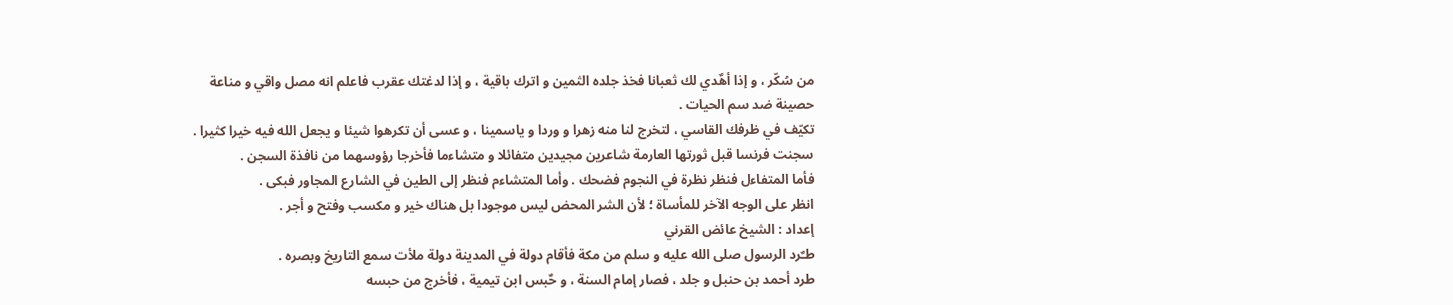من سُكّر ، و إذا أهٌدي لك ثعبانا فخذ جلده الثمين و اترك باقية ، و إذا لدغتك عقرب فاعلم انه مصل واقي و مناعة حصينة ضد سم الحيات .
تكيّف في ظرفك القاسي ، لتخرج لنا منه زهرا و وردا و ياسمينا ، و عسى أن تكرهوا شيئا و يجعل الله فيه خيرا كثيرا .
سجنت فرنسا قبل ثورتها العارمة شاعرين مجيدين متفائلا و متشاءما فأخرجا رؤوسهما من نافذة السجن .
فأما المتفاءل فنظر نظرة في النجوم فضحك . وأما المتشاءم فنظر إلى الطين في الشارع المجاور فبكى .
انظر على الوجه الآخر للمأساة ؛ لأن الشر المحض ليس موجودا بل هناك خير و مكسب وفتح و أجر .
إعداد : الشيخ عائض القرني
طـٌرد الرسول صلى الله عليه و سلم من مكة فأقام دولة في المدينة دولة ملأت سمع التاريخ وبصره .
طرد أحمد بن حنبل و جلد ، فصار إمام السنة ، و حٌبس ابن تيمية ، فأخرج من حبسه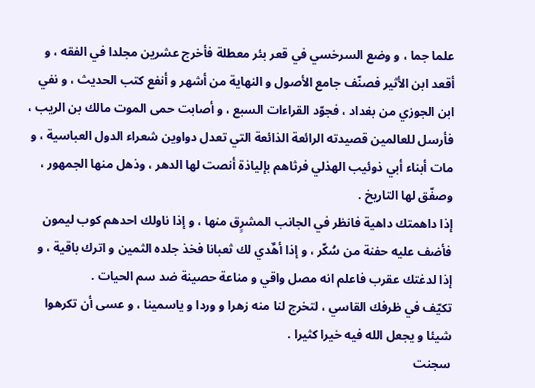علما جما ، و وضع السرخسي في قعر بئر معطلة فأخرج عشرين مجلدا في الفقه ، و أقعد ابن الأثير فصنّف جامع الأصول و النهاية من أشهر و أنفع كتب الحديث ، و نفي ابن الجوزي من بغداد ، فجوّد القراءات السبع ، و أصابت حمى الموت مالك بن الريب ، فأرسل للعالمين قصيدته الرائعة الذائعة التي تعدل دواوين شعراء الدول العباسية ، و مات أبناء أبي ذوئيب الهذلي فرثاهم بإلياذة أنصت لها الدهر ، وذهل منها الجمهور ، وصفّق لها التاريخ .
إذا داهمتك داهية فانظر في الجانب المشرٍق منها ، و إذا ناولك احدهم كوب ليمون فأضف عليه حفنة من سُكّر ، و إذا أهٌدي لك ثعبانا فخذ جلده الثمين و اترك باقية ، و إذا لدغتك عقرب فاعلم انه مصل واقي و مناعة حصينة ضد سم الحيات .
تكيّف في ظرفك القاسي ، لتخرج لنا منه زهرا و وردا و ياسمينا ، و عسى أن تكرهوا شيئا و يجعل الله فيه خيرا كثيرا .
سجنت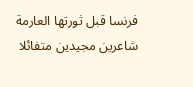فرنسا قبل ثورتها العارمة شاعرين مجيدين متفائلا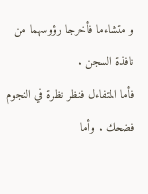و متشاءما فأخرجا رؤوسهما من نافذة السجن .
فأما المتفاءل فنظر نظرة في النجوم فضحك . وأما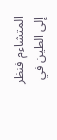المتشاءم فنظر إلى الطين في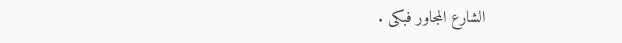الشارع المجاور فبكى .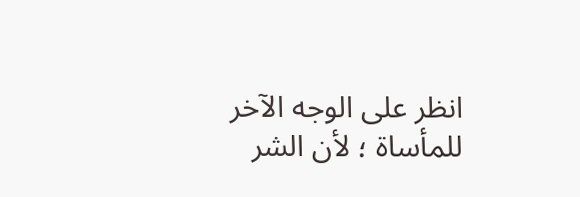انظر على الوجه الآخر للمأساة ؛ لأن الشر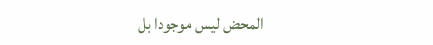المحض ليس موجودا بل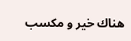هناك خير و مكسب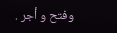وفتح و أجر .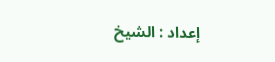إعداد : الشيخ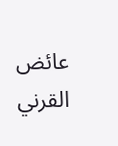عائض القرني